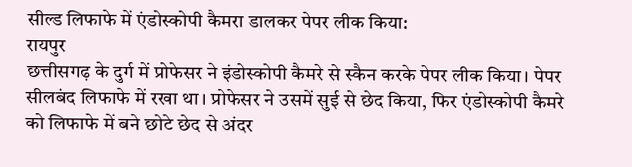सील्ड लिफाफे में एंडोस्कोपी कैमरा डालकर पेपर लीक किया:
रायपुर
छत्तीसगढ़ के दुर्ग में प्रोफेसर ने इंडोस्कोपी कैमरे से स्कैन करके पेपर लीक किया। पेपर सीलबंद लिफाफे में रखा था। प्रोफेसर ने उसमें सुई से छेद किया, फिर एंडोस्कोपी कैमरे को लिफाफे में बने छोटे छेद से अंदर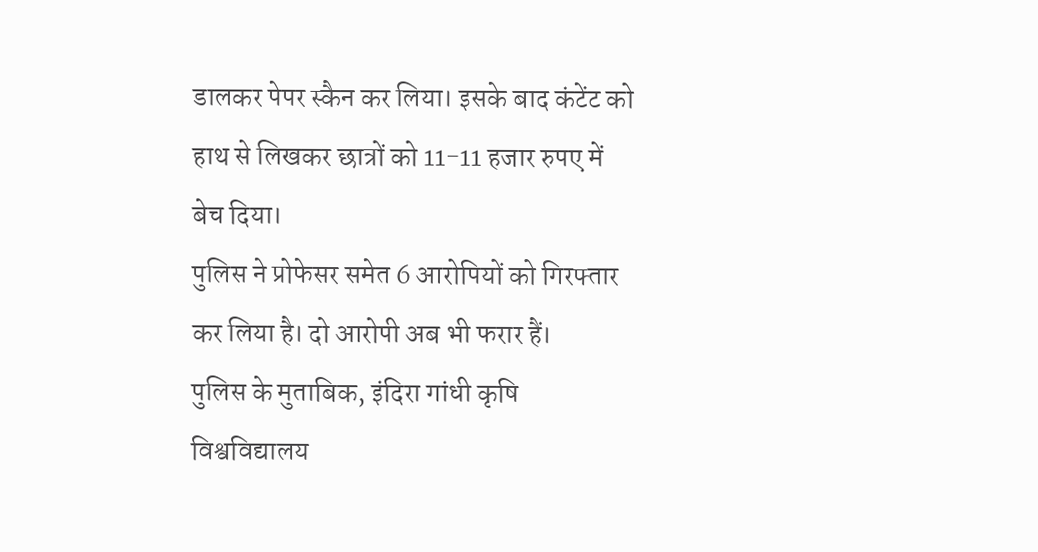डालकर पेपर स्कैन कर लिया। इसके बाद कंटेंट को हाथ से लिखकर छात्रों को 11-11 हजार रुपए में बेच दिया।
पुलिस ने प्रोफेसर समेत 6 आरोपियों को गिरफ्तार कर लिया है। दो आरोपी अब भी फरार हैं।
पुलिस के मुताबिक, इंदिरा गांधी कृषि विश्वविद्यालय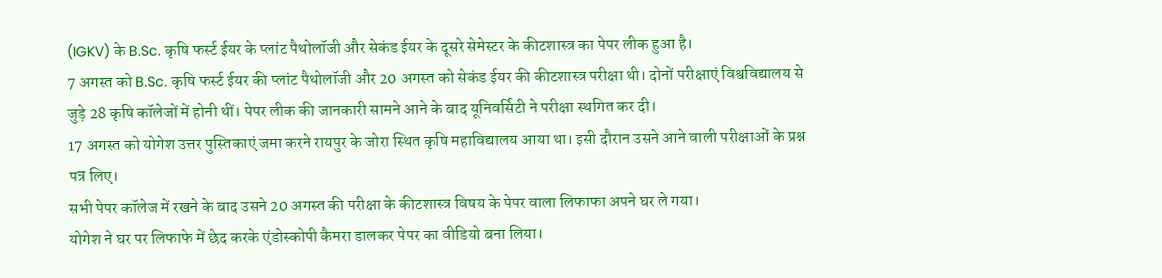(IGKV) के B.Sc. कृषि फर्स्ट ईयर के प्लांट पैथोलॉजी और सेकंड ईयर के दूसरे सेमेस्टर के कीटशास्त्र का पेपर लीक हुआ है।
7 अगस्त को B.Sc. कृषि फर्स्ट ईयर की प्लांट पैथोलॉजी और 20 अगस्त को सेकंड ईयर की कीटशास्त्र परीक्षा थी। दोनों परीक्षाएं विश्वविद्यालय से जुड़े 28 कृषि कॉलेजों में होनी थीं। पेपर लीक की जानकारी सामने आने के बाद यूनिवर्सिटी ने परीक्षा स्थगित कर दी।
17 अगस्त को योगेश उत्तर पुस्तिकाएं जमा करने रायपुर के जोरा स्थित कृषि महाविद्यालय आया था। इसी दौरान उसने आने वाली परीक्षाओं के प्रश्न पत्र लिए।
सभी पेपर कॉलेज में रखने के बाद उसने 20 अगस्त की परीक्षा के कीटशास्त्र विषय के पेपर वाला लिफाफा अपने घर ले गया।
योगेश ने घर पर लिफाफे में छेद करके एंडोस्कोपी कैमरा डालकर पेपर का वीडियो बना लिया।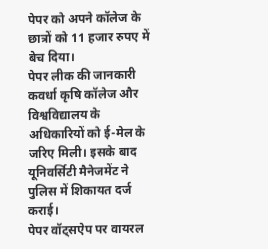पेपर को अपने कॉलेज के छात्रों को 11 हजार रुपए में बेच दिया।
पेपर लीक की जानकारी कवर्धा कृषि कॉलेज और विश्वविद्यालय के अधिकारियों को ई-मेल के जरिए मिली। इसके बाद यूनिवर्सिटी मैनेजमेंट ने पुलिस में शिकायत दर्ज कराई।
पेपर वॉट्सऐप पर वायरल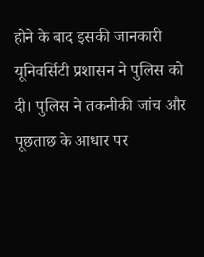होने के बाद इसकी जानकारी यूनिवर्सिटी प्रशासन ने पुलिस को दी। पुलिस ने तकनीकी जांच और पूछताछ के आधार पर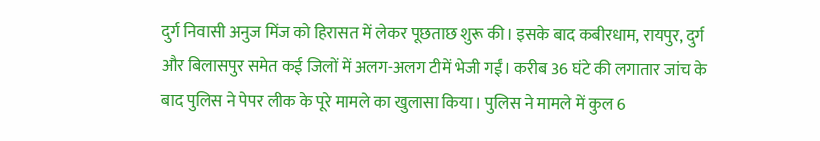दुर्ग निवासी अनुज मिंज को हिरासत में लेकर पूछताछ शुरू की। इसके बाद कबीरधाम, रायपुर, दुर्ग और बिलासपुर समेत कई जिलों में अलग-अलग टीमें भेजी गईं। करीब 36 घंटे की लगातार जांच के बाद पुलिस ने पेपर लीक के पूरे मामले का खुलासा किया। पुलिस ने मामले में कुल 6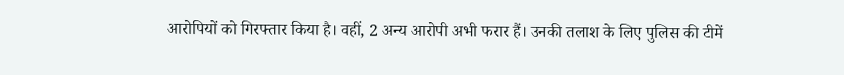आरोपियों को गिरफ्तार किया है। वहीं, 2 अन्य आरोपी अभी फरार हैं। उनकी तलाश के लिए पुलिस की टीमें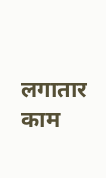लगातार काम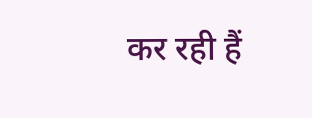कर रही हैं